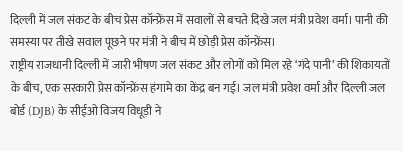दिल्ली में जल संकट के बीच प्रेस कॉन्फ्रेंस में सवालों से बचते दिखे जल मंत्री प्रवेश वर्मा। पानी की समस्या पर तीखे सवाल पूछने पर मंत्री ने बीच में छोड़ी प्रेस कॉन्फ्रेंस।
राष्ट्रीय राजधानी दिल्ली में जारी भीषण जल संकट और लोगों को मिल रहे ‘गंदे पानी’ की शिकायतों के बीच, एक सरकारी प्रेस कॉन्फ्रेंस हंगामे का केंद्र बन गई। जल मंत्री प्रवेश वर्मा और दिल्ली जल बोर्ड (DJB) के सीईओ विजय विधूड़ी ने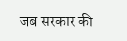जब सरकार की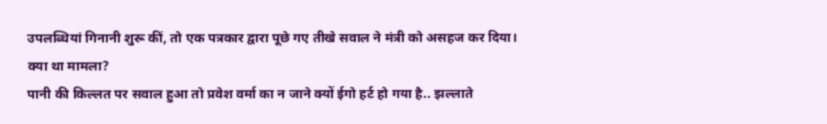उपलब्धियां गिनानी शुरू कीं, तो एक पत्रकार द्वारा पूछे गए तीखे सवाल ने मंत्री को असहज कर दिया।
क्या था मामला?
पानी की किल्लत पर सवाल हुआ तो प्रवेश वर्मा का न जाने क्यों ईगो हर्ट हो गया है.. झल्लाते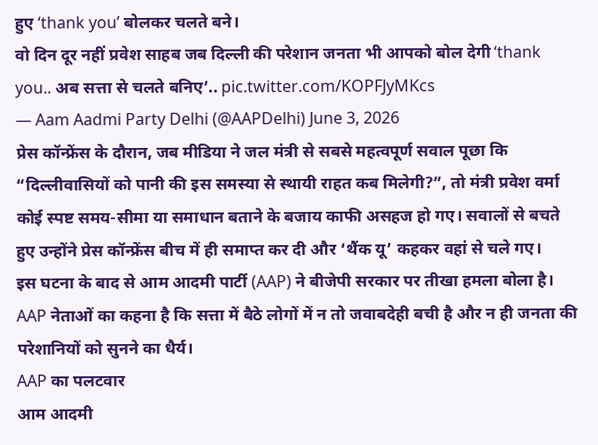हुए ‘thank you’ बोलकर चलते बने।
वो दिन दूर नहीं प्रवेश साहब जब दिल्ली की परेशान जनता भी आपको बोल देगी ‘thank you.. अब सत्ता से चलते बनिए’.. pic.twitter.com/KOPFJyMKcs
— Aam Aadmi Party Delhi (@AAPDelhi) June 3, 2026
प्रेस कॉन्फ्रेंस के दौरान, जब मीडिया ने जल मंत्री से सबसे महत्वपूर्ण सवाल पूछा कि “दिल्लीवासियों को पानी की इस समस्या से स्थायी राहत कब मिलेगी?”, तो मंत्री प्रवेश वर्मा कोई स्पष्ट समय-सीमा या समाधान बताने के बजाय काफी असहज हो गए। सवालों से बचते हुए उन्होंने प्रेस कॉन्फ्रेंस बीच में ही समाप्त कर दी और ‘थैंक यू’ कहकर वहां से चले गए।
इस घटना के बाद से आम आदमी पार्टी (AAP) ने बीजेपी सरकार पर तीखा हमला बोला है। AAP नेताओं का कहना है कि सत्ता में बैठे लोगों में न तो जवाबदेही बची है और न ही जनता की परेशानियों को सुनने का धैर्य।
AAP का पलटवार
आम आदमी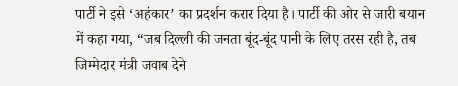पार्टी ने इसे ‘अहंकार’ का प्रदर्शन करार दिया है। पार्टी की ओर से जारी बयान में कहा गया, “जब दिल्ली की जनता बूंद-बूंद पानी के लिए तरस रही है, तब जिम्मेदार मंत्री जवाब देने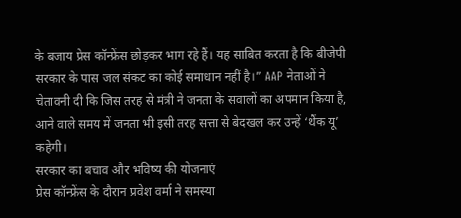के बजाय प्रेस कॉन्फ्रेंस छोड़कर भाग रहे हैं। यह साबित करता है कि बीजेपी सरकार के पास जल संकट का कोई समाधान नहीं है।” AAP नेताओं ने चेतावनी दी कि जिस तरह से मंत्री ने जनता के सवालों का अपमान किया है, आने वाले समय में जनता भी इसी तरह सत्ता से बेदखल कर उन्हें ‘थैंक यू’ कहेगी।
सरकार का बचाव और भविष्य की योजनाएं
प्रेस कॉन्फ्रेंस के दौरान प्रवेश वर्मा ने समस्या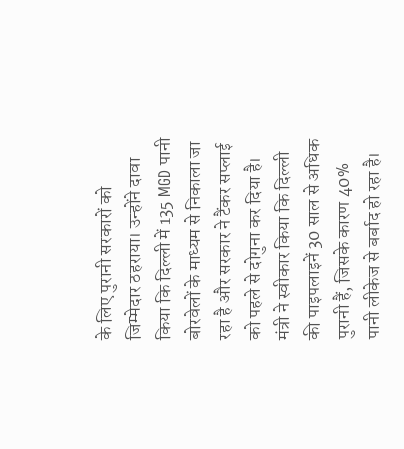के लिए पुरानी सरकारों को जिम्मेदार ठहराया। उन्होंने दावा किया कि दिल्ली में 135 MGD पानी बोरवेलों के माध्यम से निकाला जा रहा है और सरकार ने टैंकर सप्लाई को पहले से दोगुना कर दिया है।
मंत्री ने स्वीकार किया कि दिल्ली की पाइपलाइनें 30 साल से अधिक पुरानी हैं, जिसके कारण 40% पानी लीकेज से बर्बाद हो रहा है।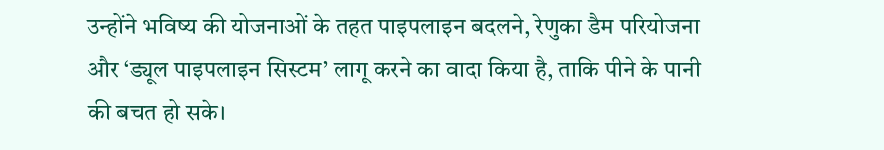उन्होंने भविष्य की योजनाओं के तहत पाइपलाइन बदलने, रेणुका डैम परियोजना और ‘ड्यूल पाइपलाइन सिस्टम’ लागू करने का वादा किया है, ताकि पीने के पानी की बचत हो सके।